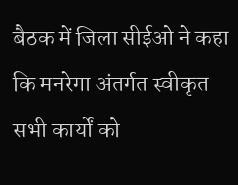बैठक में जिला सीईओ ने कहा कि मनरेगा अंतर्गत स्वीकृत सभी कार्यों को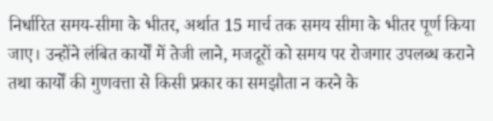निर्धारित समय-सीमा के भीतर, अर्थात 15 मार्च तक समय सीमा के भीतर पूर्ण किया जाए। उन्होंने लंबित कार्यों में तेजी लाने, मजदूरों को समय पर रोजगार उपलब्ध कराने तथा कार्यों की गुणवत्ता से किसी प्रकार का समझौता न करने के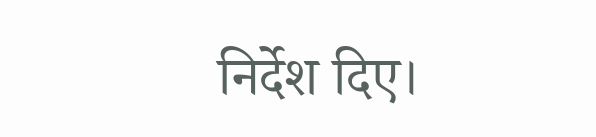निर्देश दिए।